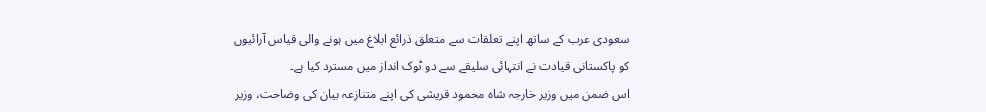سعودی عرب کے ساتھ اپنے تعلقات سے متعلق ذرائع ابلاغ میں ہونے والی قیاس آرائیوں کو پاکستانی قیادت نے انتہائی سلیقے سے دو ٹوک انداز میں مسترد کیا ہے۔
اس ضمن میں وزیر خارجہ شاہ محمود قریشی کی اپنے متنازعہ بیان کی وضاحت، وزیر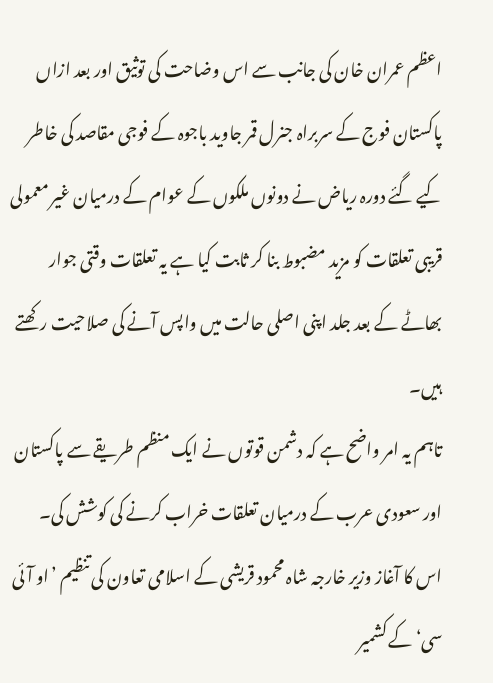اعظم عمران خان کی جانب سے اس وضاحت کی توثیق اور بعد ازاں پاکستان فوج کے سربراہ جنرل قمر جاوید باجوہ کے فوجی مقاصد کی خاطر کیے گئے دورہ ریاض نے دونوں ملکوں کے عوام کے درمیان غیر معمولی قریبی تعلقات کو مزید مضبوط بنا کر ثابت کیا ہے یہ تعلقات وقتی جوار بھاٹے کے بعد جلد اپنی اصلی حالت میں واپس آنے کی صلاحیت رکھتے ہیں۔
تاہم یہ امر واضح ہے کہ دشمن قوتوں نے ایک منظم طریقے سے پاکستان اور سعودی عرب کے درمیان تعلقات خراب کرنے کی کوشش کی۔
اس کا آغاز وزیر خارجہ شاہ محمود قریشی کے اسلامی تعاون کی تنظیم ’او آئی سی‘ کے کشمیر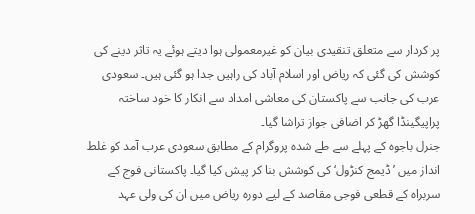پر کردار سے متعلق تنقیدی بیان کو غیرمعمولی ہوا دیتے ہوئے یہ تاثر دینے کی کوشش کی گئی کہ ریاض اور اسلام آباد کی راہیں جدا ہو گئی ہیں۔ سعودی عرب کی جانب سے پاکستان کی معاشی امداد سے انکار کا خود ساختہ پراپیگینڈا گھڑ کر اضافی جواز تراشا گیا۔
جنرل باجوہ کے پہلے سے طے شدہ پروگرام کے مطابق سعودی عرب آمد کو غلط انداز میں ’ڈیمج کنڑول‘ کی کوشش بنا کر پیش کیا گیا۔ پاکستانی فوج کے سربراہ کے قطعی فوجی مقاصد کے لیے دورہ ریاض میں ان کی ولی عہد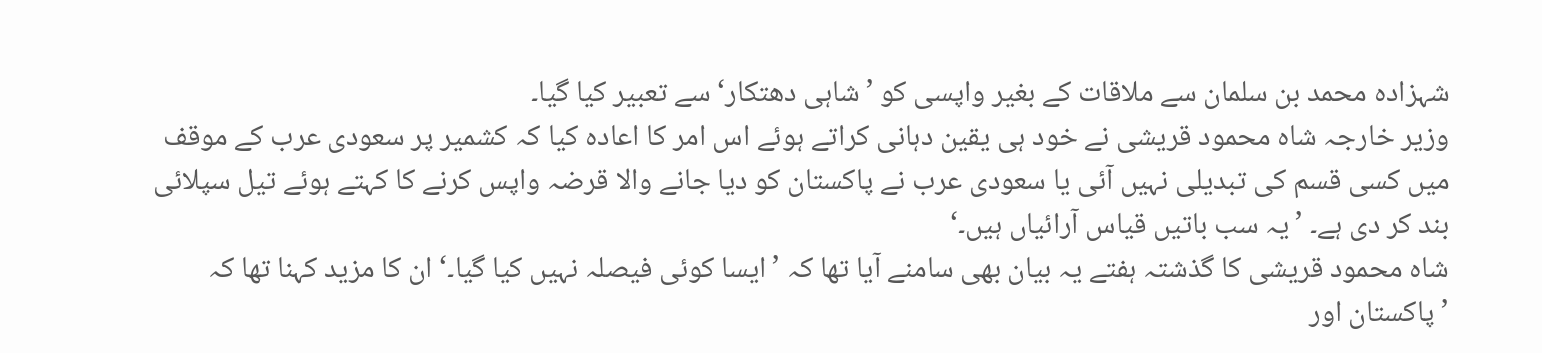شہزادہ محمد بن سلمان سے ملاقات کے بغیر واپسی کو ’شاہی دھتکار‘ سے تعبیر کیا گیا۔
وزیر خارجہ شاہ محمود قریشی نے خود ہی یقین دہانی کراتے ہوئے اس امر کا اعادہ کیا کہ کشمیر پر سعودی عرب کے موقف میں کسی قسم کی تبدیلی نہیں آئی یا سعودی عرب نے پاکستان کو دیا جانے والا قرضہ واپس کرنے کا کہتے ہوئے تیل سپلائی بند کر دی ہے۔ ’یہ سب باتیں قیاس آرائیاں ہیں۔‘
شاہ محمود قریشی کا گذشتہ ہفتے یہ بیان بھی سامنے آیا تھا کہ ’ایسا کوئی فیصلہ نہیں کیا گیا۔‘ ان کا مزید کہنا تھا کہ ’پاکستان اور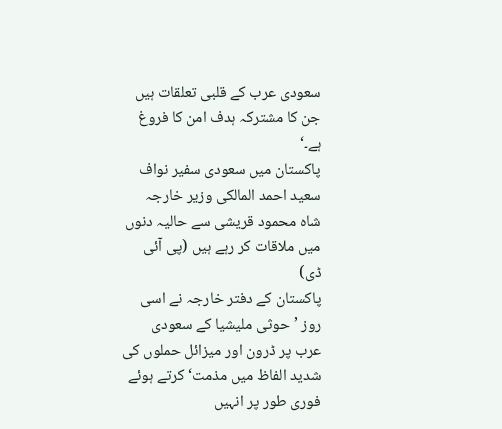سعودی عرب کے قلبی تعلقات ہیں جن کا مشترکہ ہدف امن کا فروغ ہے۔‘
پاکستان میں سعودی سفیر نواف سعید احمد المالکی وزیر خارجہ شاہ محمود قریشی سے حالیہ دنوں میں ملاقات کر رہے ہیں (پی آئی ڈی)
پاکستان کے دفتر خارجہ نے اسی روز ’حوثی ملیشیا کے سعودی عرب پر ڈرون اور میزائل حملوں کی شدید الفاظ میں مذمت‘ کرتے ہوئے فوری طور پر انہیں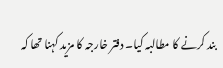بند کرنے کا مطالبہ کیا۔ دفتر خارجہ کا مزید کہنا تھا کہ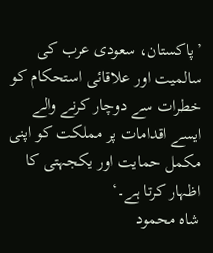’پاکستان، سعودی عرب کی سالمیت اور علاقائی استحکام کو خطرات سے دوچار کرنے والے ایسے اقدامات پر مملکت کو اپنی مکمل حمایت اور یکجہتی کا اظہار کرتا ہے۔‘
شاہ محمود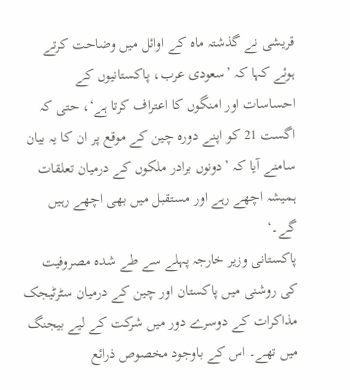قریشی نے گذشتہ ماہ کے اوائل میں وضاحت کرتے ہوئے کہا کہ ’سعودی عرب، پاکستانیوں کے احساسات اور امنگوں کا اعتراف کرتا ہے‘، حتی کہ اگست 21 کو اپنے دورہ چین کے موقع پر ان کا یہ بیان سامنے آیا کہ ’دونوں برادر ملکوں کے درمیان تعلقات ہمیشہ اچھے رہے اور مستقبل میں بھی اچھے رہیں گے۔‘
پاکستانی وزیر خارجہ پہلے سے طے شدہ مصروفیت کی روشنی میں پاکستان اور چین کے درمیان سٹرٹیجک مذاکرات کے دوسرے دور میں شرکت کے لیے بیجنگ میں تھے۔ اس کے باوجود مخصوص ذرائع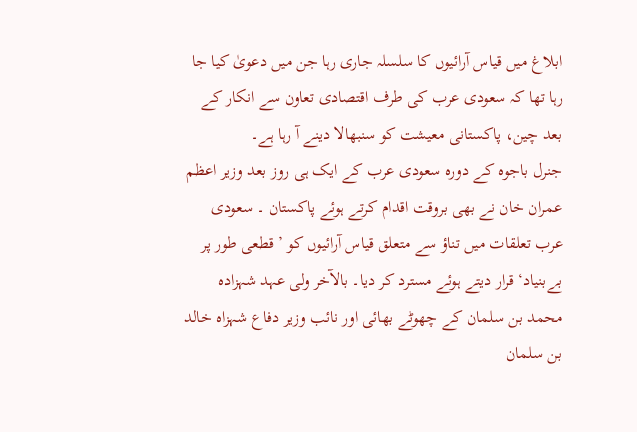ابلاغ میں قیاس آرائیوں کا سلسلہ جاری رہا جن میں دعویٰ کیا جا رہا تھا کہ سعودی عرب کی طرف اقتصادی تعاون سے انکار کے بعد چین، پاکستانی معیشت کو سنبھالا دینے آ رہا ہے۔
جنرل باجوہ کے دورہ سعودی عرب کے ایک ہی روز بعد وزیر اعظم عمران خان نے بھی بروقت اقدام کرتے ہوئے پاکستان ۔ سعودی عرب تعلقات میں تناؤ سے متعلق قیاس آرائیوں کو ’قطعی طور پر بےبنیاد‘ قرار دیتے ہوئے مسترد کر دیا۔ بالآخر ولی عہد شہزادہ محمد بن سلمان کے چھوٹے بھائی اور نائب وزیر دفاع شہزاہ خالد بن سلمان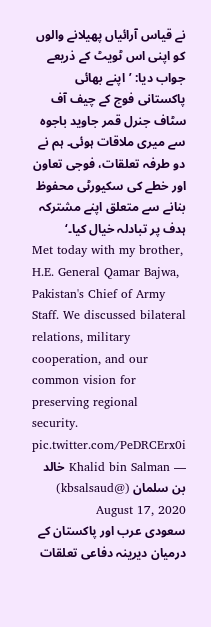نے قیاس آرائیاں پھیلانے والوں کو اپنی اس ٹویٹ کے ذریعے جواب دیا: ’اپنے بھائی پاکستانی فوج کے چیف آف سٹاف جنرل قمر جاوید باجوہ سے میری ملاقات ہوئی۔ ہم نے دو طرفہ تعلقات، فوجی تعاون اور خطے کی سکیورٹی محفوظ بنانے سے متعلق اپنے مشترکہ ہدف پر تبادلہ خیال کیا۔‘
Met today with my brother, H.E. General Qamar Bajwa, Pakistan's Chief of Army Staff. We discussed bilateral relations, military cooperation, and our common vision for preserving regional security. pic.twitter.com/PeDRCErx0i
— Khalid bin Salman خالد بن سلمان (@kbsalsaud) August 17, 2020
سعودی عرب اور پاکستان کے درمیان دیرینہ دفاعی تعلقات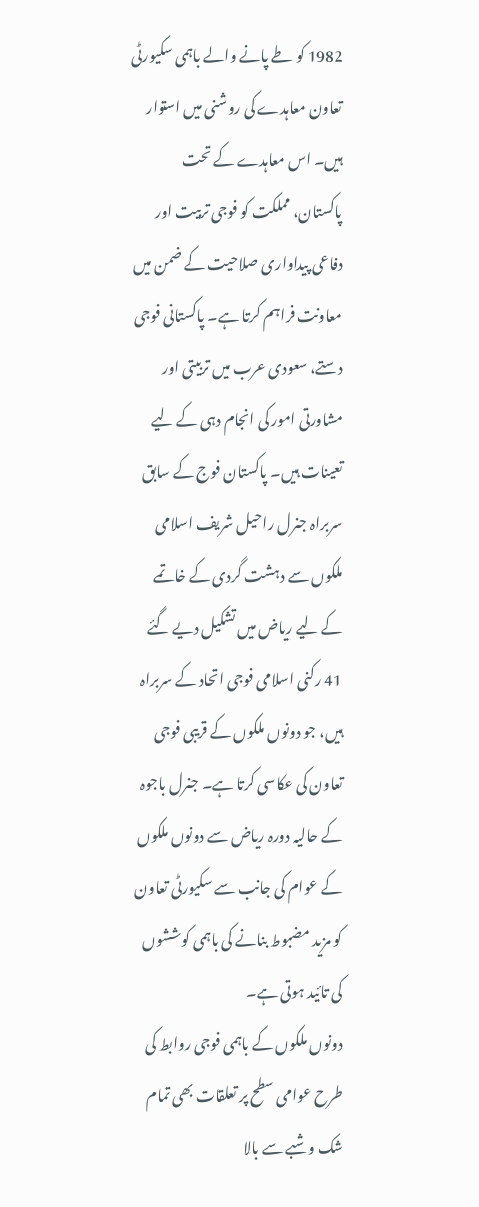1982 کو طے پانے والے باہمی سکیورٹی تعاون معاہدے کی روشنی میں استوار ہیں۔ اس معاہدے کے تحت پاکستان، مملکت کو فوجی تربیت اور دفاعی پیداواری صلاحیت کے ضمن میں معاونت فراہم کرتا ہے۔ پاکستانی فوجی دستے، سعودی عرب میں تربیتی اور مشاورتی امور کی انجام دہی کے لیے تعینات ہیں۔ پاکستان فوج کے سابق سربراہ جنرل راحیل شریف اسلامی ملکوں سے دہشت گردی کے خاتمے کے لیے ریاض میں تشکیل دیے گئے 41 رکنی اسلامی فوجی اتحاد کے سربراہ ہیں، جو دونوں ملکوں کے قریبی فوجی تعاون کی عکاسی کرتا ہے۔ جنرل باجوہ کے حالیہ دورہ ریاض سے دونوں ملکوں کے عوام کی جانب سے سکیورٹی تعاون کو مزید مضبوط بنانے کی باہمی کوششوں کی تائید ہوتی ہے۔
دونوں ملکوں کے باہمی فوجی روابط کی طرح عوامی سطح پر تعلقات بھی تمام شک وشبے سے بالا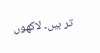تر ہیں۔ لاکھوں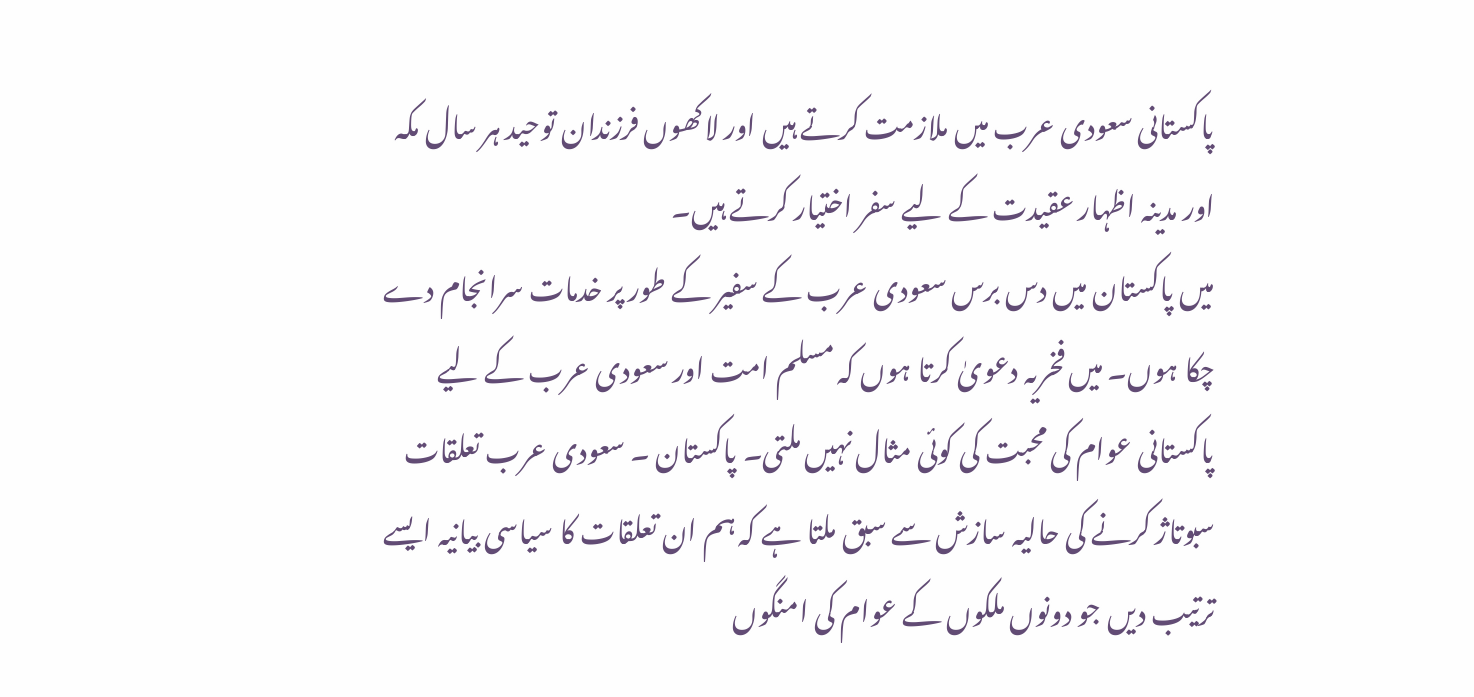پاکستانی سعودی عرب میں ملازمت کرتے ہیں اور لاکھوں فرزندان توحید ہر سال مکہ اور مدینہ اظہار عقیدت کے لیے سفر اختیار کرتے ہیں۔
میں پاکستان میں دس برس سعودی عرب کے سفیر کے طور پر خدمات سرانجام دے چکا ہوں۔ میں فخریہ دعویٰ کرتا ہوں کہ مسلم امت اور سعودی عرب کے لیے پاکستانی عوام کی محبت کی کوئی مثال نہیں ملتی۔ پاکستان ۔ سعودی عرب تعلقات سبوتاژ کرنے کی حالیہ سازش سے سبق ملتا ہے کہ ہم ان تعلقات کا سیاسی بیانیہ ایسے ترتیب دیں جو دونوں ملکوں کے عوام کی امنگوں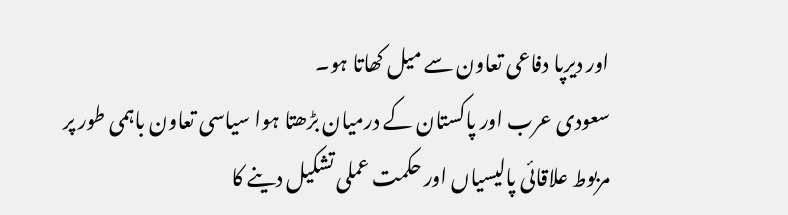اور دیرپا دفاعی تعاون سے میل کھاتا ہو۔
سعودی عرب اور پاکستان کے درمیان بڑھتا ہوا سیاسی تعاون باہمی طور پر مربوط علاقائی پالیسیاں اور حکمت عملی تشکیل دینے کا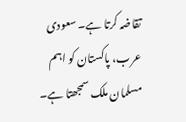تقاضہ کرتا ہے۔ سعودی عرب، پاکستان کو اہم مسلمان ملک سمجھتا ہے۔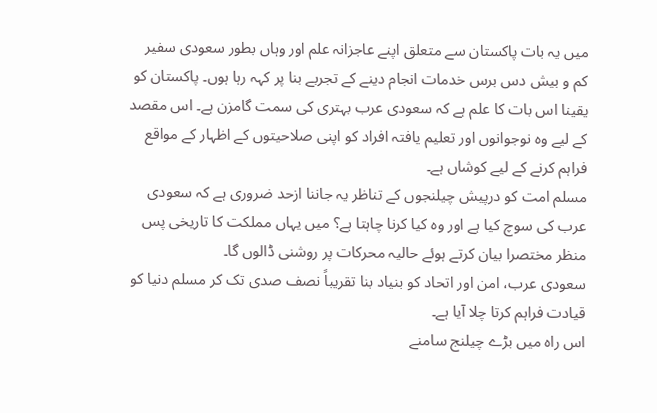میں یہ بات پاکستان سے متعلق اپنے عاجزانہ علم اور وہاں بطور سعودی سفیر کم و بیش دس برس خدمات انجام دینے کے تجربے بنا پر کہہ رہا ہوں۔ پاکستان کو یقینا اس بات کا علم ہے کہ سعودی عرب بہتری کی سمت گامزن ہے۔ اس مقصد کے لیے وہ نوجوانوں اور تعلیم یافتہ افراد کو اپنی صلاحیتوں کے اظہار کے مواقع فراہم کرنے کے لیے کوشاں ہے۔
مسلم امت کو درپیش چیلنجوں کے تناظر یہ جاننا ازحد ضروری ہے کہ سعودی عرب کی سوچ کیا ہے اور وہ کیا کرنا چاہتا ہے؟ میں یہاں مملکت کا تاریخی پس منظر مختصرا بیان کرتے ہوئے حالیہ محرکات پر روشنی ڈالوں گا۔
سعودی عرب، امن اور اتحاد کو بنیاد بنا تقریباً نصف صدی تک کر مسلم دنیا کو قیادت فراہم کرتا چلا آیا ہے۔
اس راہ میں بڑے چیلنج سامنے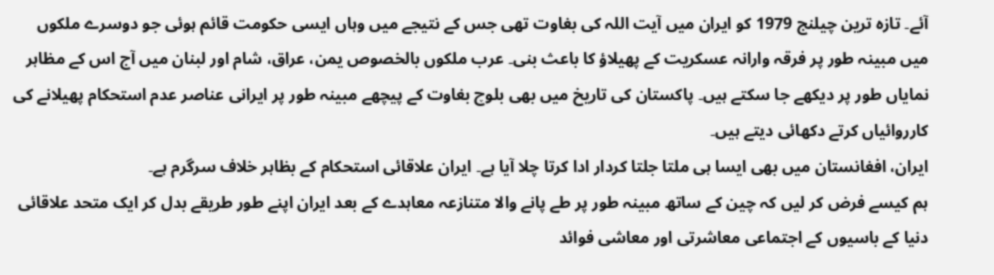آئے۔ تازہ ترین چیلنج 1979 کو ایران میں آیت اللہ کی بغاوت تھی جس کے نتیجے میں وہاں ایسی حکومت قائم ہوئی جو دوسرے ملکوں میں مبینہ طور پر فرقہ وارانہ عسکریت کے پھیلاؤ کا باعث بنی۔ عرب ملکوں بالخصوص یمن، عراق، شام اور لبنان میں آج اس کے مظاہر نمایاں طور پر دیکھے جا سکتے ہیں۔ پاکستان کی تاریخ میں بھی بلوچ بغاوت کے پیچھے مبینہ طور پر ایرانی عناصر عدم استحکام پھیلانے کی کارروائیاں کرتے دکھائی دیتے ہیں۔
ایران، افغانستان میں بھی ایسا ہی ملتا جلتا کردار ادا کرتا چلا آیا ہے۔ ایران علاقائی استحکام کے بظاہر خلاف سرگرم ہے۔
ہم کیسے فرض کر لیں کہ چین کے ساتھ مبینہ طور پر طے پانے والا متنازعہ معاہدے کے بعد ایران اپنے طور طریقے بدل کر ایک متحد علاقائی دنیا کے باسیوں کے اجتماعی معاشرتی اور معاشی فوائد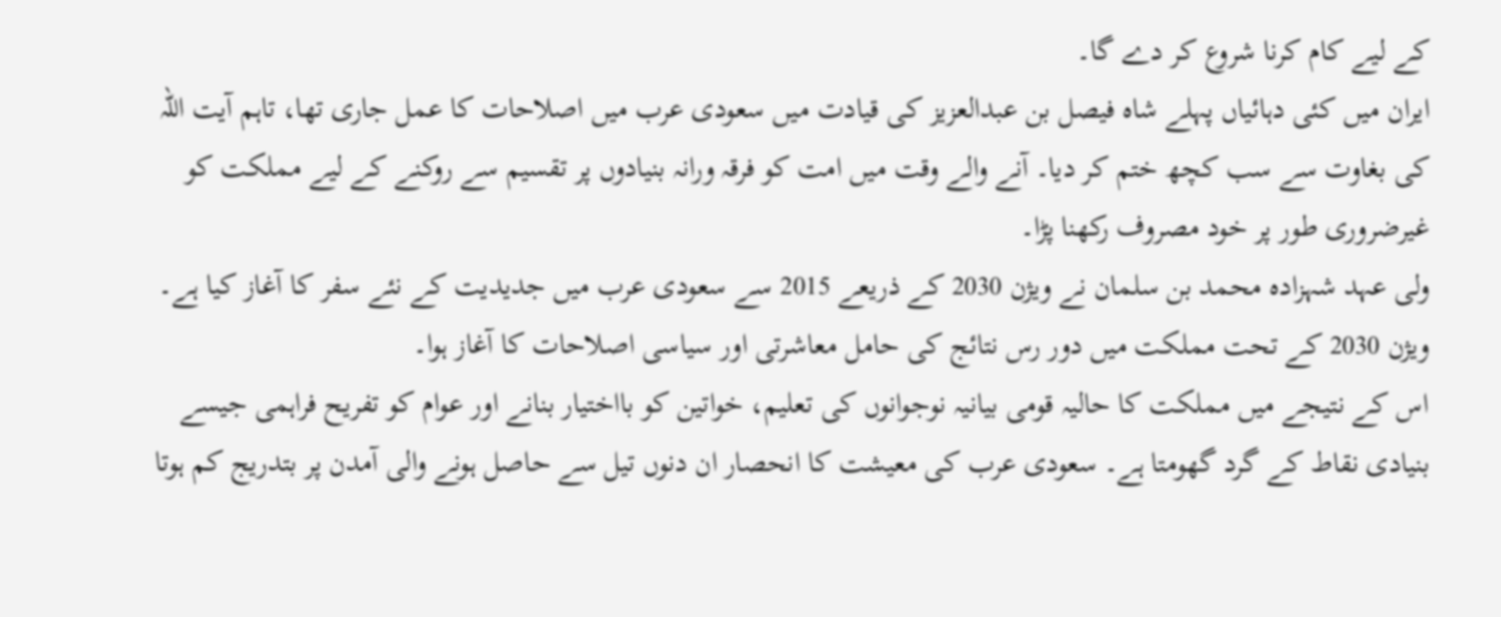کے لیے کام کرنا شروع کر دے گا۔
ایران میں کئی دہائیاں پہلے شاہ فیصل بن عبدالعزیز کی قیادت میں سعودی عرب میں اصلاحات کا عمل جاری تھا، تاہم آیت اللہ کی بغاوت سے سب کچھ ختم کر دیا۔ آنے والے وقت میں امت کو فرقہ ورانہ بنیادوں پر تقسیم سے روکنے کے لیے مملکت کو غیرضروری طور پر خود مصروف رکھنا پڑا۔
ولی عہد شہزادہ محمد بن سلمان نے ویژن 2030 کے ذریعے 2015 سے سعودی عرب میں جدیدیت کے نئے سفر کا آغاز کیا ہے۔ ویژن 2030 کے تحت مملکت میں دور رس نتائج کی حامل معاشرتی اور سیاسی اصلاحات کا آغاز ہوا۔
اس کے نتیجے میں مملکت کا حالیہ قومی بیانیہ نوجوانوں کی تعلیم، خواتین کو بااختیار بنانے اور عوام کو تفریح فراہمی جیسے بنیادی نقاط کے گرد گھومتا ہے۔ سعودی عرب کی معیشت کا انحصار ان دنوں تیل سے حاصل ہونے والی آمدن پر بتدریج کم ہوتا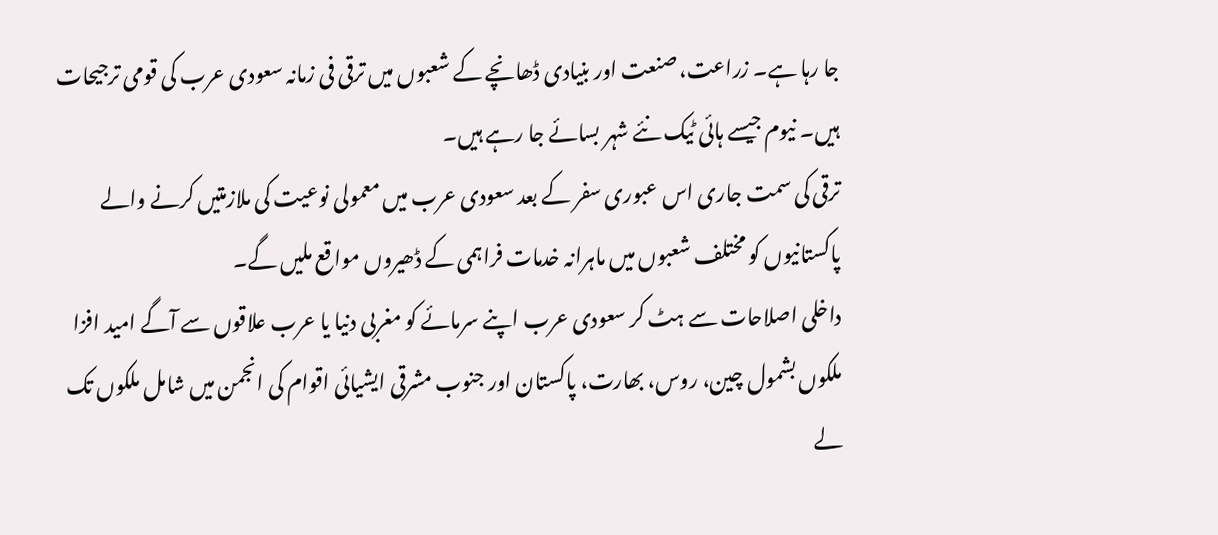جا رہا ہے۔ زراعت، صنعت اور بنیادی ڈھانچے کے شعبوں میں ترقی فی زمانہ سعودی عرب کی قومی ترجیحات ہیں۔ نیوم جیسے ہائی ٹیک نئے شہر بسائے جا رہے ہیں۔
ترقی کی سمت جاری اس عبوری سفر کے بعد سعودی عرب میں معمولی نوعیت کی ملازمتیں کرنے والے پاکستانیوں کو مختلف شعبوں میں ماہرانہ خدمات فراہمی کے ڈھیروں مواقع ملیں گے۔
داخلی اصلاحات سے ہٹ کر سعودی عرب اپنے سرمائے کو مغربی دنیا یا عرب علاقوں سے آگے امید افزا ملکوں بشمول چین، روس، بھارت، پاکستان اور جنوب مشرقی ایشیائی اقوام کی انجمن میں شامل ملکوں تک لے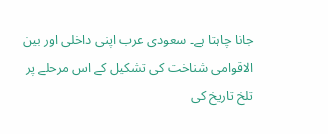جانا چاہتا ہے۔ سعودی عرب اپنی داخلی اور بین الاقوامی شناخت کی تشکیل کے اس مرحلے پر تلخ تاریخ کی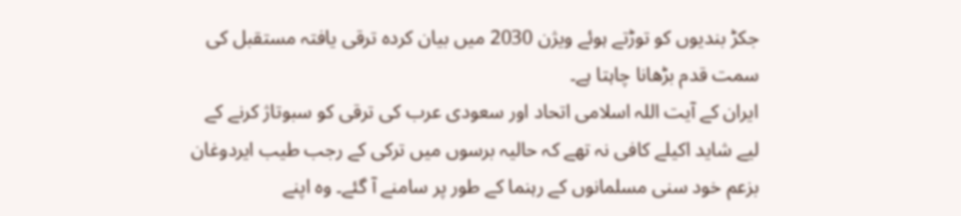جکڑ بندیوں کو توڑتے ہوئے ویژن 2030 میں بیان کردہ ترقی یافتہ مستقبل کی سمت قدم بڑھانا چاہتا ہے۔
ایران کے آیت اللہ اسلامی اتحاد اور سعودی عرب کی ترقی کو سبوتاژ کرنے کے لیے شاید اکیلے کافی نہ تھے کہ حالیہ برسوں میں ترکی کے رجب طیب ایردوغان بزعم خود سنی مسلمانوں کے رہنما کے طور پر سامنے آ گئے۔ وہ اپنے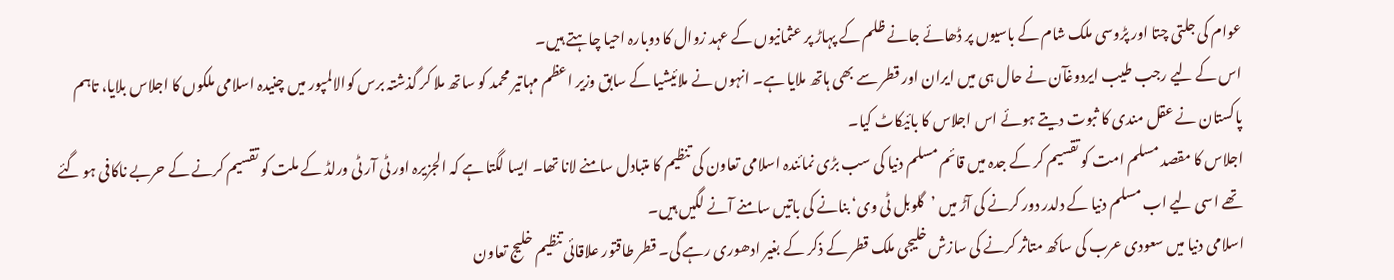عوام کی جلتی چتا اور پڑوسی ملک شام کے باسیوں پر ڈھائے جانے ظلم کے پہاڑ پر عثمانیوں کے عہد زوال کا دوبارہ احیا چاہتے ہیں۔
اس کے لیے رجب طیب ایردوغآن نے حال ہی میں ایران اور قطر سے بھی ہاتھ ملایا ہے۔ انہوں نے ملائیشیا کے سابق وزیر اعظم مہاتیر محمد کو ساتھ ملا کر گذشتہ برس کوالالمپور میں چنیدہ اسلامی ملکوں کا اجلاس بلایا، تاہم پاکستان نے عقل مندی کا ثبوت دیتے ہوئے اس اجلاس کا بائیکاٹ کیا۔
اجلاس کا مقصد مسلم امت کو تقسیم کر کے جدہ میں قائم مسلم دنیا کی سب بڑی نمائندہ اسلامی تعاون کی تنظیم کا متبادل سامنے لانا تھا۔ ایسا لگتا ہے کہ الجزیرہ اور ٹی آر ٹی ورلڈ کے ملت کو تقسیم کرنے کے حربے ناکافی ہو گئے تھے اسی لیے اب مسلم دنیا کے دلدر دور کرنے کی آڑ میں ’گلوبل ٹی وی‘ بنانے کی باتیں سامنے آنے لگیں ہیں۔
اسلامی دنیا میں سعودی عرب کی ساکھ متاثر کرنے کی سازش خلیجی ملک قطر کے ذکر کے بغیر ادھوری رہے گی۔ قطر طاقتور علاقائی تنظیم خلیج تعاون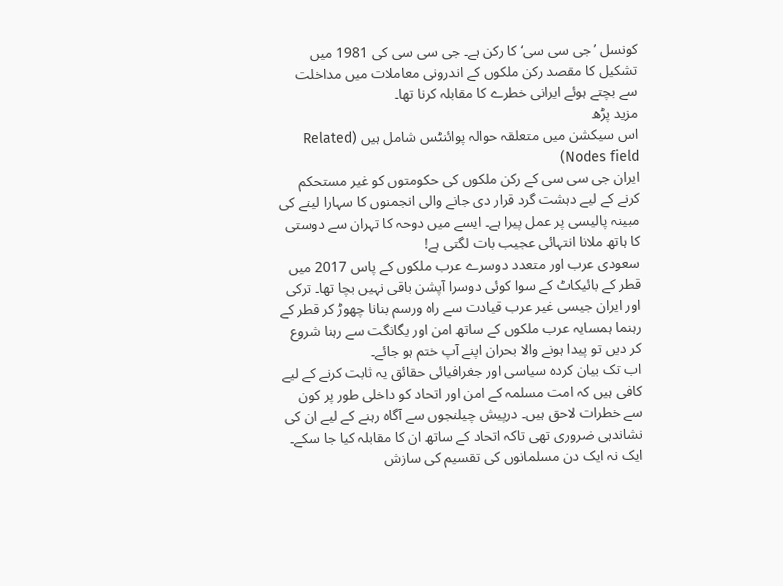کونسل ’جی سی سی‘ کا رکن ہے۔ جی سی سی کی 1981 میں تشکیل کا مقصد رکن ملکوں کے اندرونی معاملات میں مداخلت سے بچتے ہوئے ایرانی خطرے کا مقابلہ کرنا تھا۔
مزید پڑھ
اس سیکشن میں متعلقہ حوالہ پوائنٹس شامل ہیں (Related Nodes field)
ایران جی سی سی کے رکن ملکوں کی حکومتوں کو غیر مستحکم کرنے کے لیے دہشت گرد قرار دی جانے والی انجمنوں کا سہارا لینے کی مبینہ پالیسی پر عمل پیرا ہے۔ ایسے میں دوحہ کا تہران سے دوستی کا ہاتھ ملانا انتہائی عجیب بات لگتی ہے!
سعودی عرب اور متعدد دوسرے عرب ملکوں کے پاس 2017 میں قطر کے بائیکاٹ کے سوا کوئی دوسرا آپشن باقی نہیں بچا تھا۔ ترکی اور ایران جیسی غیر عرب قیادت سے راہ ورسم بنانا چھوڑ کر قطر کے رہنما ہمسایہ عرب ملکوں کے ساتھ امن اور یگانگت سے رہنا شروع کر دیں تو پیدا ہونے والا بحران اپنے آپ ختم ہو جائے۔
اب تک بیان کردہ سیاسی اور جغرافیائی حقائق یہ ثابت کرنے کے لیے کافی ہیں کہ امت مسلمہ کے امن اور اتحاد کو داخلی طور پر کون سے خطرات لاحق ہیں۔ درپیش چیلنجوں سے آگاہ رہنے کے لیے ان کی نشاندہی ضروری تھی تاکہ اتحاد کے ساتھ ان کا مقابلہ کیا جا سکے۔
ایک نہ ایک دن مسلمانوں کی تقسیم کی سازش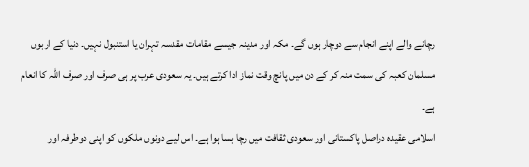رچانے والے اپنے انجام سے دوچار ہوں گے۔ مکہ اور مدینہ جیسے مقامات مقدسہ تہران یا استنبول نہیں۔ دنیا کے اربوں مسلمان کعبہ کی سمت منہ کر کے دن میں پانچ وقت نماز ادا کرتے ہیں۔ یہ سعودی عرب پر ہی صرف اور صرف اللہ کا انعام ہے۔
اسلامی عقیدہ دراصل پاکستانی اور سعودی ثقافت میں رچا بسا ہوا ہے۔ اس لیے دونوں ملکوں کو اپنی دوطرفہ اور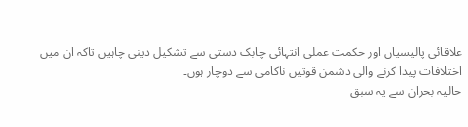علاقائی پالیسیاں اور حکمت عملی انتہائی چابک دستی سے تشکیل دینی چاہیں تاکہ ان میں اختلافات پیدا کرنے والی دشمن قوتیں ناکامی سے دوچار ہوں۔
حالیہ بحران سے یہ سبق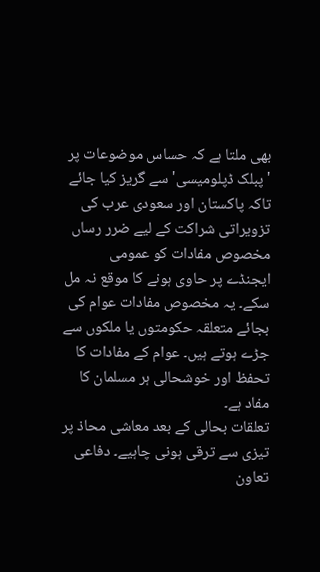بھی ملتا ہے کہ حساس موضوعات پر 'پبلک ڈپلومیسی' سے گریز کیا جائے تاکہ پاکستان اور سعودی عرب کی تزویراتی شراکت کے لیے ضرر رساں مخصوص مفادات کو عمومی ایجنڈے پر حاوی ہونے کا موقع نہ مل سکے۔ یہ مخصوص مفادات عوام کی بجائے متعلقہ حکومتوں یا ملکوں سے جڑے ہوتے ہیں۔ عوام کے مفادات کا تحفظ اور خوشحالی ہر مسلمان کا مفاد ہے۔
تعلقات بحالی کے بعد معاشی محاذ پر تیزی سے ترقی ہونی چاہیے۔ دفاعی تعاون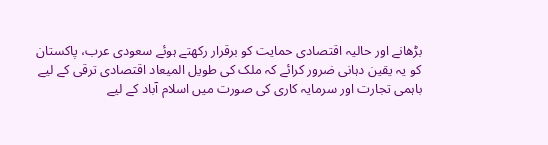بڑھانے اور حالیہ اقتصادی حمایت کو برقرار رکھتے ہوئے سعودی عرب، پاکستان کو یہ یقین دہانی ضرور کرائے کہ ملک کی طویل المیعاد اقتصادی ترقی کے لیے باہمی تجارت اور سرمایہ کاری کی صورت میں اسلام آباد کے لیے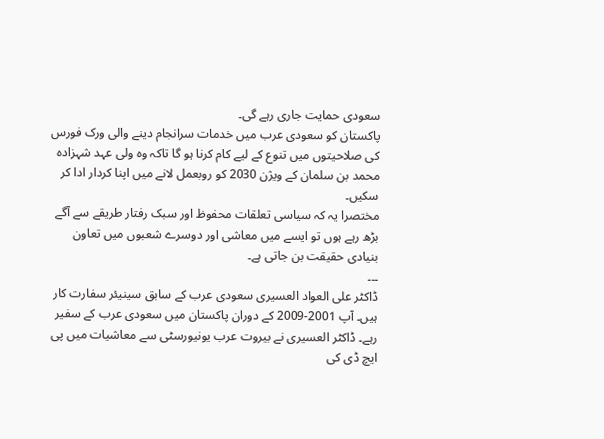سعودی حمایت جاری رہے گی۔
پاکستان کو سعودی عرب میں خدمات سرانجام دینے والی ورک فورس کی صلاحیتوں میں تنوع کے لیے کام کرنا ہو گا تاکہ وہ ولی عہد شہزادہ محمد بن سلمان کے ویژن 2030 کو روبعمل لانے میں اپنا کردار ادا کر سکیں۔
مختصرا یہ کہ سیاسی تعلقات محفوظ اور سبک رفتار طریقے سے آگے بڑھ رہے ہوں تو ایسے میں معاشی اور دوسرے شعبوں میں تعاون بنیادی حقیقت بن جاتی ہے۔
۔۔۔
ڈاکٹر علی العواد العسیری سعودی عرب کے سابق سینیئر سفارت کار ہیں۔ آپ 2001-2009 کے دوران پاکستان میں سعودی عرب کے سفیر رہے۔ ڈاکٹر العسیری نے بیروت عرب یونیورسٹی سے معاشیات میں پی ایچ ڈی کی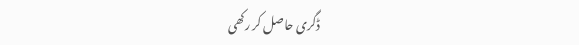ڈگری حاصل کر رکھی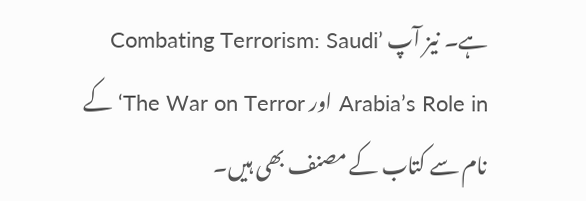ہے۔ نیز آپ ’Combating Terrorism: Saudi Arabia’s Role in اور The War on Terror‘ کے نام سے کتاب کے مصنف بھی ہیں۔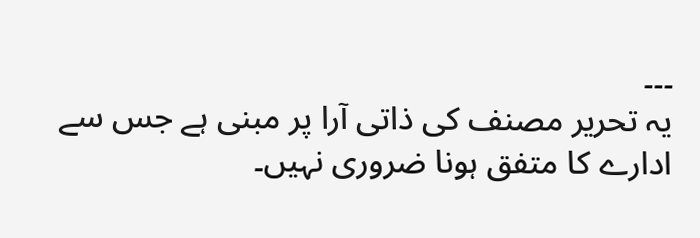۔۔۔
یہ تحریر مصنف کی ذاتی آرا پر مبنی ہے جس سے ادارے کا متفق ہونا ضروری نہیں۔